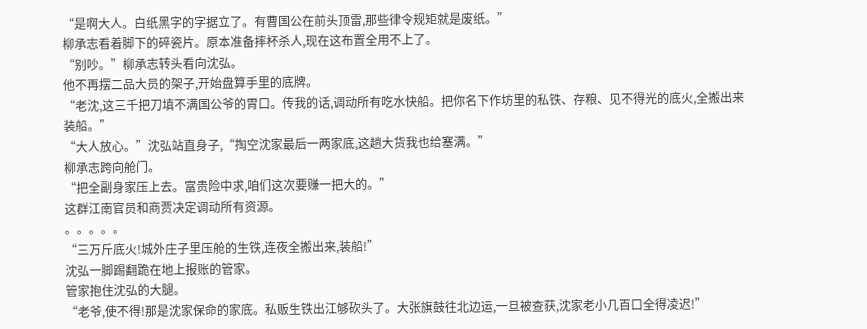“是啊大人。白纸黑字的字据立了。有曹国公在前头顶雷,那些律令规矩就是废纸。”
柳承志看着脚下的碎瓷片。原本准备摔杯杀人,现在这布置全用不上了。
“别吵。”柳承志转头看向沈弘。
他不再摆二品大员的架子,开始盘算手里的底牌。
“老沈,这三千把刀填不满国公爷的胃口。传我的话,调动所有吃水快船。把你名下作坊里的私铁、存粮、见不得光的底火,全搬出来装船。”
“大人放心。”沈弘站直身子,“掏空沈家最后一两家底,这趟大货我也给塞满。”
柳承志跨向舱门。
“把全副身家压上去。富贵险中求,咱们这次要赚一把大的。”
这群江南官员和商贾决定调动所有资源。
。。。。。
“三万斤底火!城外庄子里压舱的生铁,连夜全搬出来,装船!”
沈弘一脚踢翻跪在地上报账的管家。
管家抱住沈弘的大腿。
“老爷,使不得!那是沈家保命的家底。私贩生铁出江够砍头了。大张旗鼓往北边运,一旦被查获,沈家老小几百口全得凌迟!”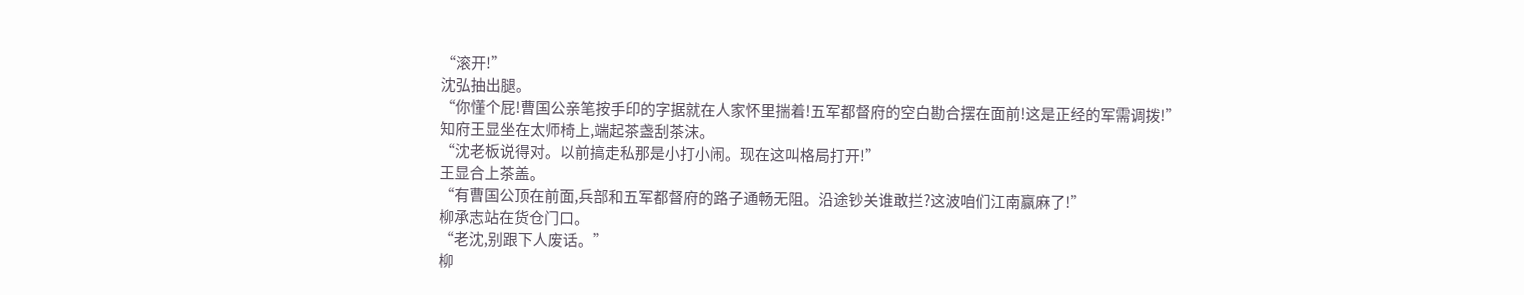“滚开!”
沈弘抽出腿。
“你懂个屁!曹国公亲笔按手印的字据就在人家怀里揣着!五军都督府的空白勘合摆在面前!这是正经的军需调拨!”
知府王显坐在太师椅上,端起茶盏刮茶沫。
“沈老板说得对。以前搞走私那是小打小闹。现在这叫格局打开!”
王显合上茶盖。
“有曹国公顶在前面,兵部和五军都督府的路子通畅无阻。沿途钞关谁敢拦?这波咱们江南赢麻了!”
柳承志站在货仓门口。
“老沈,别跟下人废话。”
柳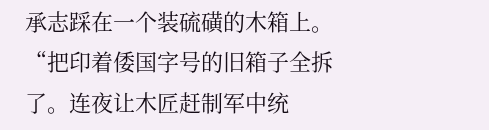承志踩在一个装硫磺的木箱上。
“把印着倭国字号的旧箱子全拆了。连夜让木匠赶制军中统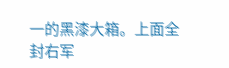一的黑漆大箱。上面全封右军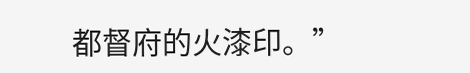都督府的火漆印。”